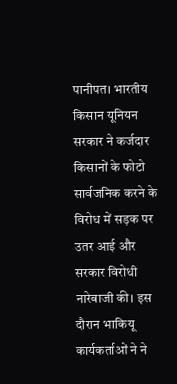पानीपत। भारतीय किसान यूनियन सरकार ने कर्जदार किसानों के फोटो सार्वजनिक करने के विरोध में सड़क पर उतर आई और सरकार विरोधी नारेबाजी की। इस दौरान भाकियू कार्यकर्ताओं ने ने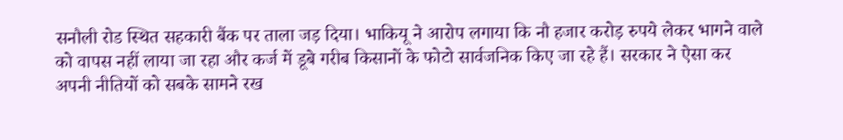सनौली रोड स्थित सहकारी बैंक पर ताला जड़ दिया। भाकियू ने आरोप लगाया कि नौ हजार करोड़ रुपये लेकर भागने वाले को वापस नहीं लाया जा रहा और कर्ज में डूबे गरीब किसानों के फोटो सार्वजनिक किए जा रहे हैं। सरकार ने ऐसा कर अपनी नीतियों को सबके सामने रख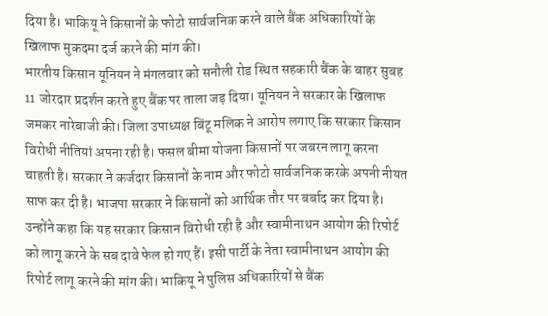दिया है। भाकियू ने किसानों के फोटो सार्वजनिक करने वाले बैंक अधिकारियों के खिलाफ मुकदमा दर्ज करने की मांग की।
भारतीय किसान यूनियन ने मंगलवार को सनौली रोड स्थित सहकारी बैंक के बाहर सुबह 11 जोरदार प्रदर्शन करते हुए बैंक पर ताला जड़ दिया। यूनियन ने सरकार के खिलाफ जमकर नारेबाजी की। जिला उपाध्यक्ष बिंटू मलिक ने आरोप लगाए कि सरकार किसान विरोधी नीतियां अपना रही है। फसल बीमा योजना किसानों पर जबरन लागू करना चाहती है। सरकार ने कर्जदार किसानों के नाम और फोटो सार्वजनिक करके अपनी नीयत साफ कर दी है। भाजपा सरकार ने किसानों को आर्थिक तौर पर बर्बाद कर दिया है।
उन्होंने कहा कि यह सरकार किसान विरोधी रही है और स्वामीनाथन आयोग की रिपोर्ट को लागू करने के सब दावे फेल हो गए हैं। इसी पार्टी के नेता स्वामीनाथन आयोग की रिपोर्ट लागू करने की मांग की। भाकियू ने पुलिस अधिकारियों से बैंक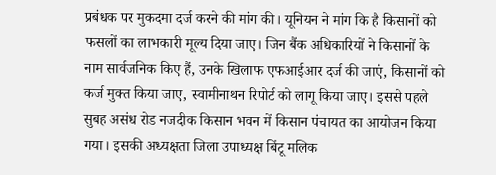प्रबंधक पर मुकदमा दर्ज करने की मांग की। यूनियन ने मांग कि है किसानों को फसलों का लाभकारी मूल्य दिया जाए। जिन बैंक अधिकारियों ने किसानों के नाम सार्वजनिक किए हैं, उनके खिलाफ एफआईआर दर्ज की जाएं, किसानों को कर्ज मुक्त किया जाए, स्वामीनाथन रिपोर्ट को लागू किया जाए। इससे पहले सुबह असंध रोड नजदीक किसान भवन में किसान पंचायत का आयोजन किया गया। इसकी अध्यक्षता जिला उपाध्यक्ष बिंटू मलिक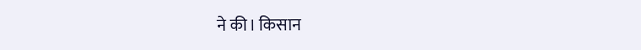ने की। किसान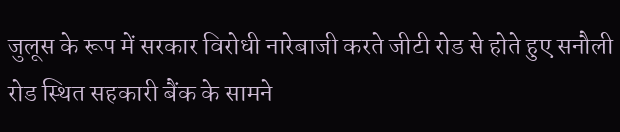जुलूस के रूप में सरकार विरोधी नारेबाजी करते जीटी रोड से होते हुए सनौली रोड स्थित सहकारी बैंक के सामने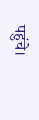पहुंचे।